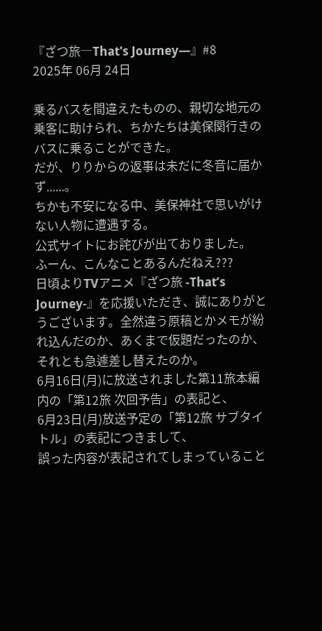『ざつ旅―That's Journey―』#8
2025年 06月 24日

乗るバスを間違えたものの、親切な地元の乗客に助けられ、ちかたちは美保関行きのバスに乗ることができた。
だが、りりからの返事は未だに冬音に届かず......。
ちかも不安になる中、美保神社で思いがけない人物に遭遇する。
公式サイトにお詫びが出ておりました。
ふーん、こんなことあるんだねえ???
日頃よりTVアニメ『ざつ旅 -That’s Journey-』を応援いただき、誠にありがとうございます。全然違う原稿とかメモが紛れ込んだのか、あくまで仮題だったのか、それとも急遽差し替えたのか。
6月16日(月)に放送されました第11旅本編内の「第12旅 次回予告」の表記と、
6月23日(月)放送予定の「第12旅 サブタイトル」の表記につきまして、
誤った内容が表記されてしまっていること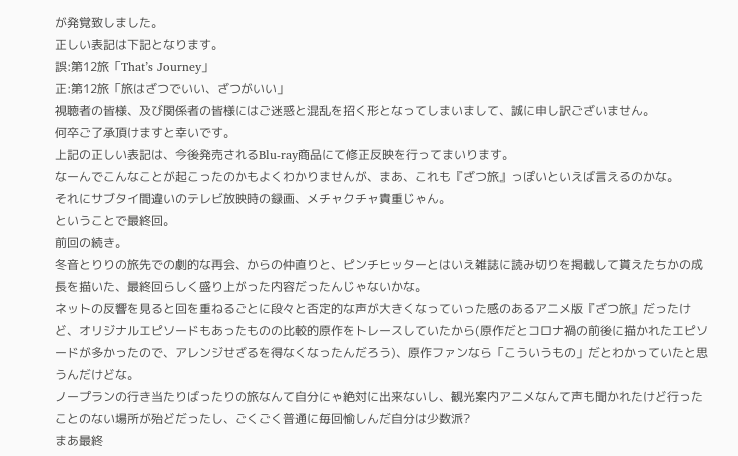が発覚致しました。
正しい表記は下記となります。
誤:第12旅「That’s Journey」
正:第12旅「旅はざつでいい、ざつがいい」
視聴者の皆様、及び関係者の皆様にはご迷惑と混乱を招く形となってしまいまして、誠に申し訳ございません。
何卒ご了承頂けますと幸いです。
上記の正しい表記は、今後発売されるBlu-ray商品にて修正反映を行ってまいります。
なーんでこんなことが起こったのかもよくわかりませんが、まあ、これも『ざつ旅』っぽいといえば言えるのかな。
それにサブタイ間違いのテレビ放映時の録画、メチャクチャ貴重じゃん。
ということで最終回。
前回の続き。
冬音とりりの旅先での劇的な再会、からの仲直りと、ピンチヒッターとはいえ雑誌に読み切りを掲載して貰えたちかの成長を描いた、最終回らしく盛り上がった内容だったんじゃないかな。
ネットの反響を見ると回を重ねるごとに段々と否定的な声が大きくなっていった感のあるアニメ版『ざつ旅』だったけど、オリジナルエピソードもあったものの比較的原作をトレースしていたから(原作だとコロナ禍の前後に描かれたエピソードが多かったので、アレンジせざるを得なくなったんだろう)、原作ファンなら「こういうもの」だとわかっていたと思うんだけどな。
ノープランの行き当たりばったりの旅なんて自分にゃ絶対に出来ないし、観光案内アニメなんて声も聞かれたけど行ったことのない場所が殆どだったし、ごくごく普通に毎回愉しんだ自分は少数派?
まあ最終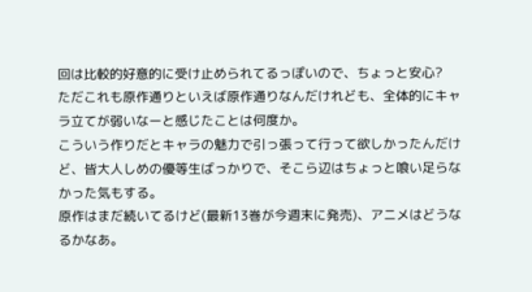回は比較的好意的に受け止められてるっぽいので、ちょっと安心?
ただこれも原作通りといえば原作通りなんだけれども、全体的にキャラ立てが弱いなーと感じたことは何度か。
こういう作りだとキャラの魅力で引っ張って行って欲しかったんだけど、皆大人しめの優等生ばっかりで、そこら辺はちょっと喰い足らなかった気もする。
原作はまだ続いてるけど(最新13巻が今週末に発売)、アニメはどうなるかなあ。